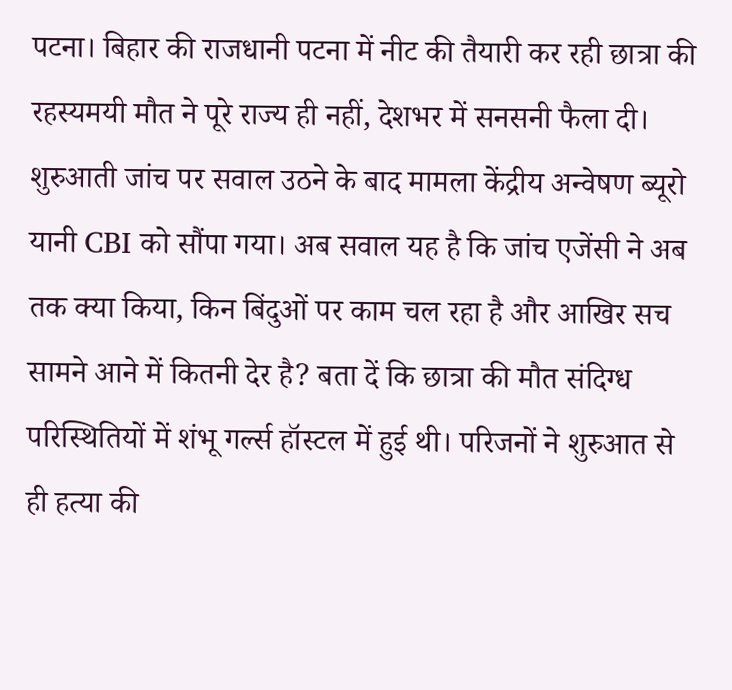पटना। बिहार की राजधानी पटना में नीट की तैयारी कर रही छात्रा की रहस्यमयी मौत ने पूरे राज्य ही नहीं, देशभर में सनसनी फैला दी। शुरुआती जांच पर सवाल उठने के बाद मामला केंद्रीय अन्वेषण ब्यूरो यानी CBI को सौंपा गया। अब सवाल यह है कि जांच एजेंसी ने अब तक क्या किया, किन बिंदुओं पर काम चल रहा है और आखिर सच सामने आने में कितनी देर है? बता दें कि छात्रा की मौत संदिग्ध परिस्थितियों में शंभू गर्ल्स हॉस्टल में हुई थी। परिजनों ने शुरुआत से ही हत्या की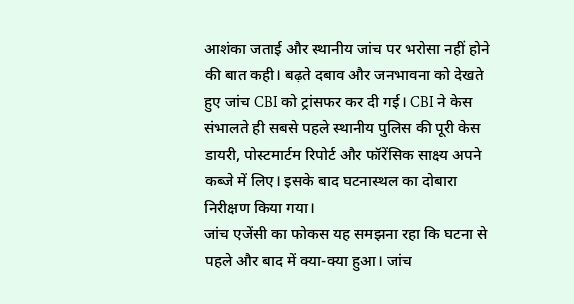आशंका जताई और स्थानीय जांच पर भरोसा नहीं होने की बात कही। बढ़ते दबाव और जनभावना को देखते हुए जांच CBI को ट्रांसफर कर दी गई। CBI ने केस संभालते ही सबसे पहले स्थानीय पुलिस की पूरी केस डायरी, पोस्टमार्टम रिपोर्ट और फॉरेंसिक साक्ष्य अपने कब्जे में लिए। इसके बाद घटनास्थल का दोबारा निरीक्षण किया गया।
जांच एजेंसी का फोकस यह समझना रहा कि घटना से पहले और बाद में क्या-क्या हुआ। जांच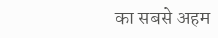का सबसे अहम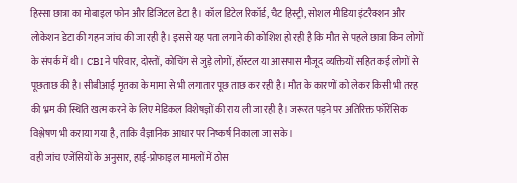हिस्सा छात्रा का मोबाइल फोन और डिजिटल डेटा है। कॉल डिटेल रिकॉर्ड, चैट हिस्ट्री, सोशल मीडिया इंटरैक्शन और लोकेशन डेटा की गहन जांच की जा रही है। इससे यह पता लगाने की कोशिश हो रही है कि मौत से पहले छात्रा किन लोगों के संपर्क में थी। CBI ने परिवार, दोस्तों, कोचिंग से जुड़े लोगों, हॉस्टल या आसपास मौजूद व्यक्तियों सहित कई लोगों से पूछताछ की है। सीबीआई मृतका के मामा से भी लगातार पूछ ताछ कर रही है। मौत के कारणों को लेकर किसी भी तरह की भ्रम की स्थिति खत्म करने के लिए मेडिकल विशेषज्ञों की राय ली जा रही है। जरूरत पड़ने पर अतिरिक्त फॉरेंसिक विश्लेषण भी कराया गया है, ताकि वैज्ञानिक आधार पर निष्कर्ष निकाला जा सके।
वही जांच एजेंसियों के अनुसार, हाई-प्रोफाइल मामलों में ठोस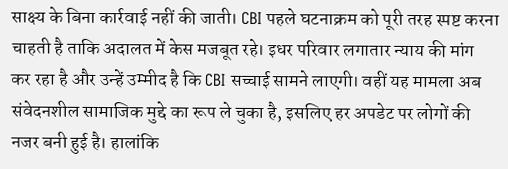साक्ष्य के बिना कार्रवाई नहीं की जाती। CBI पहले घटनाक्रम को पूरी तरह स्पष्ट करना चाहती है ताकि अदालत में केस मजबूत रहे। इधर परिवार लगातार न्याय की मांग कर रहा है और उन्हें उम्मीद है कि CBI सच्चाई सामने लाएगी। वहीं यह मामला अब संवेदनशील सामाजिक मुद्दे का रूप ले चुका है, इसलिए हर अपडेट पर लोगों की नजर बनी हुई है। हालांकि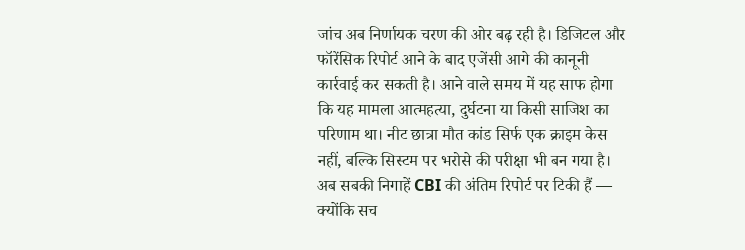जांच अब निर्णायक चरण की ओर बढ़ रही है। डिजिटल और फॉरेंसिक रिपोर्ट आने के बाद एजेंसी आगे की कानूनी कार्रवाई कर सकती है। आने वाले समय में यह साफ होगा कि यह मामला आत्महत्या, दुर्घटना या किसी साजिश का परिणाम था। नीट छात्रा मौत कांड सिर्फ एक क्राइम केस नहीं, बल्कि सिस्टम पर भरोसे की परीक्षा भी बन गया है। अब सबकी निगाहें CBI की अंतिम रिपोर्ट पर टिकी हैं — क्योंकि सच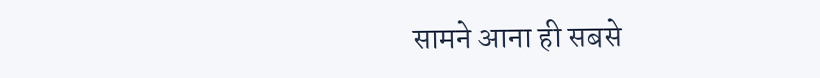सामने आना ही सबसे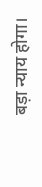बड़ा न्याय होगा।